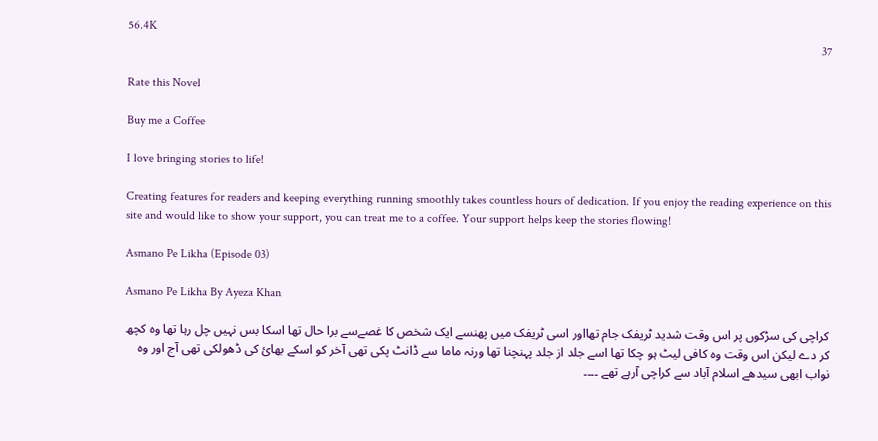56.4K
37

Rate this Novel

Buy me a Coffee

I love bringing stories to life!

Creating features for readers and keeping everything running smoothly takes countless hours of dedication. If you enjoy the reading experience on this site and would like to show your support, you can treat me to a coffee. Your support helps keep the stories flowing!

Asmano Pe Likha (Episode 03)

Asmano Pe Likha By Ayeza Khan

کراچی کی سڑکوں پر اس وقت شدید ٹریفک جام تھااور اسی ٹریفک میں پھنسے ایک شخص کا غصےسے برا حال تھا اسکا بس نہیں چل رہا تھا وہ کچھ کر دے لیکن اس وقت وہ کافی لیٹ ہو چکا تھا اسے جلد از جلد پہنچنا تھا ورنہ ماما سے ڈانٹ پکی تھی آخر کو اسکے بھائ کی ڈھولکی تھی آج اور وہ نواب ابھی سیدھے اسلام آباد سے کراچی آرہے تھے ۔۔۔۔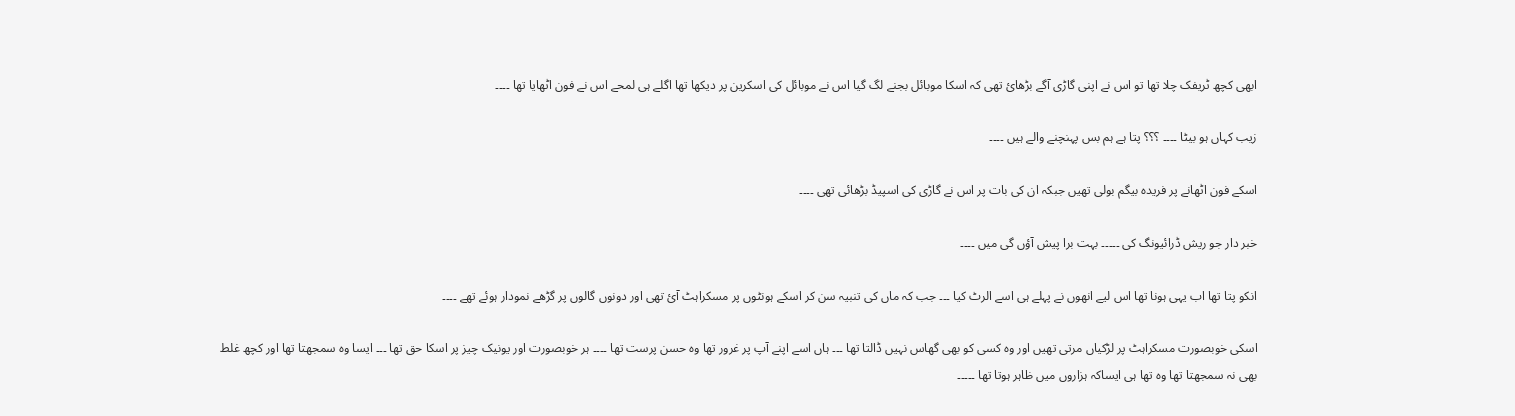ابھی کچھ ٹریفک چلا تھا تو اس نے اپنی گاڑی آگے بڑھائ تھی کہ اسکا موبائل بجنے لگ گیا اس نے موبائل کی اسکرین پر دیکھا تھا اگلے ہی لمحے اس نے فون اٹھایا تھا ۔۔۔۔

زیب کہاں ہو بیٹا ۔۔۔۔ ؟؟؟ پتا ہے ہم بس پہنچنے والے ہیں ۔۔۔۔

اسکے فون اٹھانے پر فریدہ بیگم بولی تھیں جبکہ ان کی بات پر اس نے گاڑی کی اسپیڈ بڑھائی تھی ۔۔۔۔

خبر دار جو ریش ڈرائیونگ کی ۔۔۔۔۔ بہت برا پیش آؤں گی میں ۔۔۔۔

انکو پتا تھا اب یہی ہونا تھا اس لیے انھوں نے پہلے ہی اسے الرٹ کیا ۔۔۔ جب کہ ماں کی تنبیہ سن کر اسکے ہونٹوں پر مسکراہٹ آئ تھی اور دونوں گالوں پر گڑھے نمودار ہوئے تھے ۔۔۔۔

اسکی خوبصورت مسکراہٹ پر لڑکیاں مرتی تھیں اور وہ کسی کو بھی گھاس نہیں ڈالتا تھا ۔۔۔ ہاں اسے اپنے آپ پر غرور تھا وہ حسن پرست تھا ۔۔۔۔ ہر خوبصورت اور یونیک چیز پر اسکا حق تھا ۔۔۔ ایسا وہ سمجھتا تھا اور کچھ غلط بھی نہ سمجھتا تھا وہ تھا ہی ایساکہ ہزاروں میں ظاہر ہوتا تھا ۔۔۔۔۔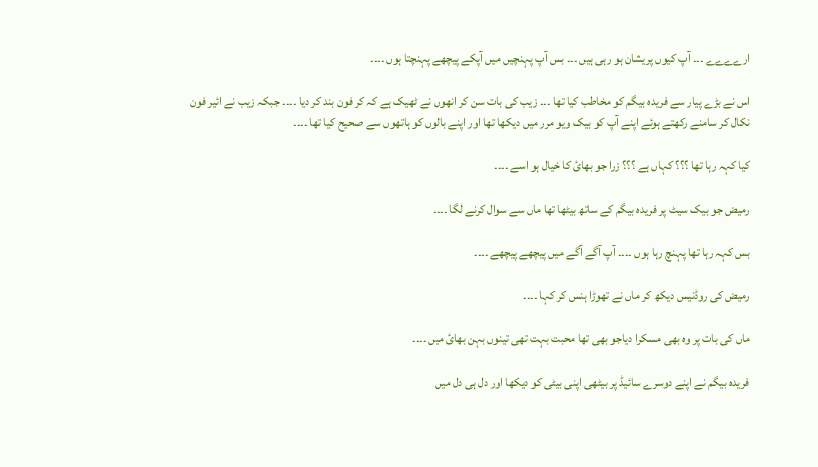ارےےےے ۔۔۔ آپ کیوں پریشان ہو رہی ہیں ۔۔۔ بس آپ پہنچیں میں آپکے پیچھے پہنچتا ہوں ۔۔۔۔

اس نے بڑے پیار سے فریدہ بیگم کو مخاطب کیا تھا ۔۔۔ زیب کی بات سن کر انھوں نے ٹھیک ہے کہ کر فون بند کر دیا ۔۔۔۔ جبکہ زیب نے ائیر فون نکال کر سامنے رکھتے ہوئے اپنے آپ کو بیک ویو مرر میں دیکھا تھا اور اپنے بالوں کو ہاتھوں سے صحیح کیا تھا ۔۔۔۔

کیا کہہ رہا تھا ؟؟؟ کہاں ہے ؟؟؟ زرا جو بھائ کا خیال ہو اسے ۔۔۔۔

رمیض جو بیک سیٹ پر فریدہ بیگم کے ساتھ بیٹھا تھا ماں سے سوال کرنے لگا ۔۔۔۔

بس کہہ رہا تھا پہنچ رہا ہوں ۔۔۔۔ آپ آگے آگے میں پیچھے پیچھے ۔۔۔۔

رمیض کی روڈنیس دیکھ کر ماں نے تھوڑا ہنس کر کہا ۔۔۔۔

ماں کی بات پر وہ بھی مسکرا دیاجو بھی تھا محبت بہت تھی تینوں بہن بھائ میں ۔۔۔۔

فریدہ بیگم نے اپنے دوسرے سائیڈ پر بیٹھی اپنی بیٹی کو دیکھا اور دل ہی دل میں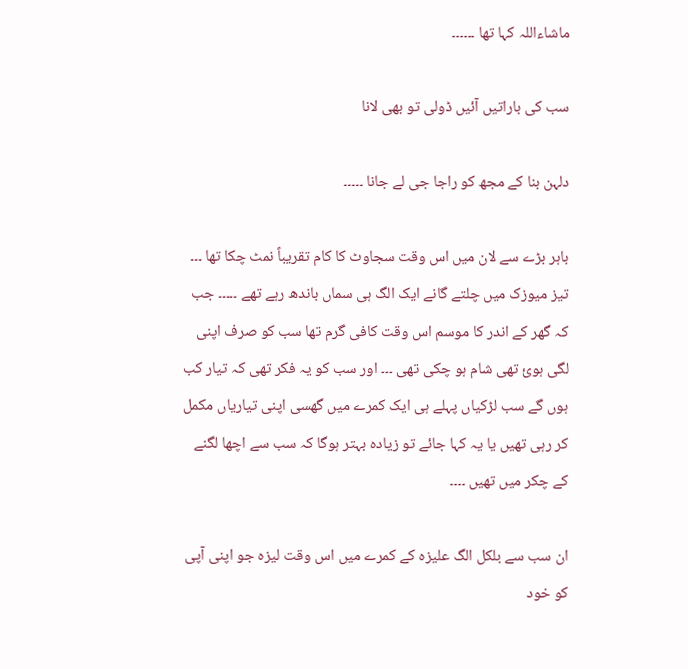ماشاءاللہ کہا تھا ۔۔۔۔۔۔

سب کی باراتیں آئیں ڈولی تو بھی لانا

دلہن بنا کے مجھ کو راجا جی لے جانا ۔۔۔۔۔

باہر بڑے سے لان میں اس وقت سجاوٹ کا کام تقریباً نمٹ چکا تھا ۔۔۔ تیز میوزک میں چلتے گانے ایک الگ ہی سماں باندھ رہے تھے ۔۔۔۔۔ جب کہ گھر کے اندر کا موسم اس وقت کافی گرم تھا سب کو صرف اپنی لگی ہوئ تھی شام ہو چکی تھی ۔۔۔ اور سب کو یہ فکر تھی کہ تیار کب ہوں گے سب لڑکیاں پہلے ہی ایک کمرے میں گھسی اپنی تیاریاں مکمل کر رہی تھیں یا یہ کہا جائے تو زیادہ بہتر ہوگا کہ سب سے اچھا لگنے کے چکر میں تھیں ۔۔۔۔

ان سب سے بلکل الگ علیزہ کے کمرے میں اس وقت لیزہ جو اپنی آپی کو خود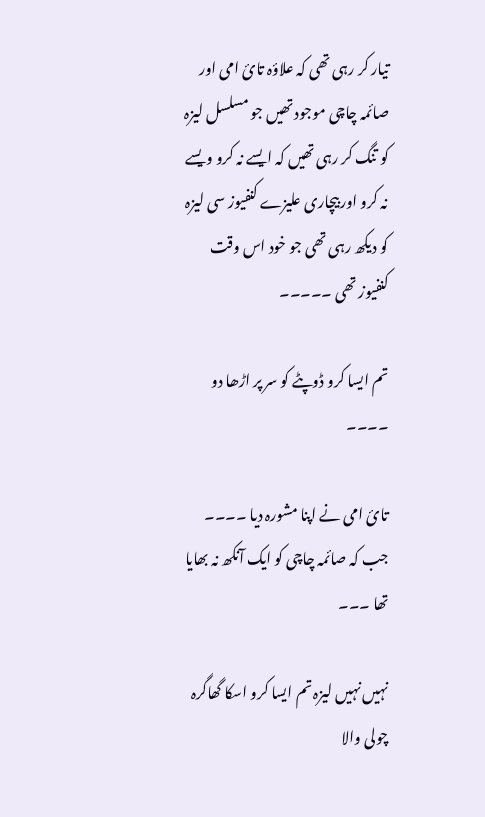تیار کر رہی تھی کہ علاؤہ تائ امی اور صائمہ چاچی موجود تھیں جو مسلسل لیزہ کو تنگ کر رہی تھیں کہ ایسے نہ کرو ویسے نہ کرو اور بیچاری علیزے کنفیوز سی لیزہ کو دیکھ رہی تھی جو خود اس وقت کنفیوز تھی ۔۔۔۔۔

تم ایسا کرو ڈوپٹے کو سر پر اڑھا دو ۔۔۔۔

تائ امی نے اپنا مشورہ دیا ۔۔۔۔ جب کہ صائمہ چاچی کو ایک آنکھ نہ بھایا تھا ۔۔۔

نہیں نہیں لیزہ تم ایسا کرو اسکا گھاگرہ چولی والا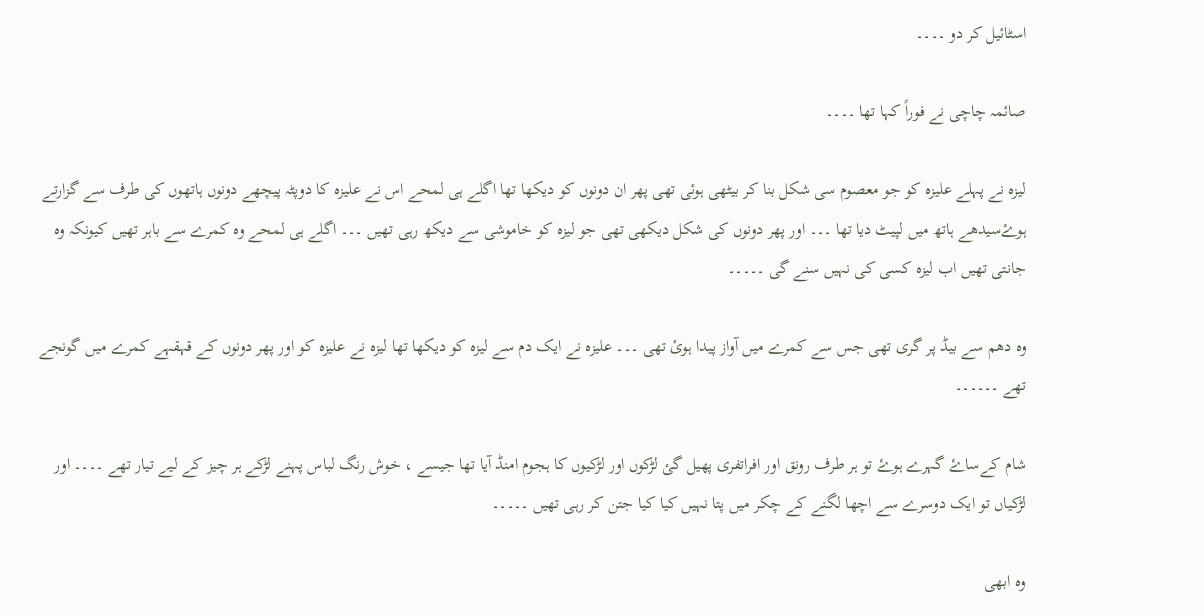اسٹائیل کر دو ۔۔۔۔

صائمہ چاچی نے فوراً کہا تھا ۔۔۔۔

لیزہ نے پہلے علیزہ کو جو معصوم سی شکل بنا کر بیٹھی ہوئی تھی پھر ان دونوں کو دیکھا تھا اگلے ہی لمحے اس نے علیزہ کا دوپٹہ پیچھے دونوں ہاتھوں کی طرف سے گزارتے ہوۓسیدھے ہاتھ میں لپیٹ دیا تھا ۔۔۔ اور پھر دونوں کی شکل دیکھی تھی جو لیزہ کو خاموشی سے دیکھ رہی تھیں ۔۔۔ اگلے ہی لمحے وہ کمرے سے باہر تھیں کیونکہ وہ جانتی تھیں اب لیزہ کسی کی نہیں سنے گی ۔۔۔۔۔

وہ دھم سے بیڈ پر گری تھی جس سے کمرے میں آواز پیدا ہوئ تھی ۔۔۔ علیزہ نے ایک دم سے لیزہ کو دیکھا تھا لیزہ نے علیزہ کو اور پھر دونوں کے قہقہے کمرے میں گونجے تھے ۔۔۔۔۔۔

شام کےساۓ گہرے ہوۓ تو ہر طرف رونق اور افراتفری پھیل گئ لڑکوں اور لڑکیوں کا ہجوم امنڈ آیا تھا جیسے ، خوش رنگ لباس پہنے لڑکے ہر چیز کے لیے تیار تھے ۔۔۔۔ اور لڑکیاں تو ایک دوسرے سے اچھا لگنے کے چکر میں پتا نہیں کیا کیا جتن کر رہی تھیں ۔۔۔۔۔

وہ ابھی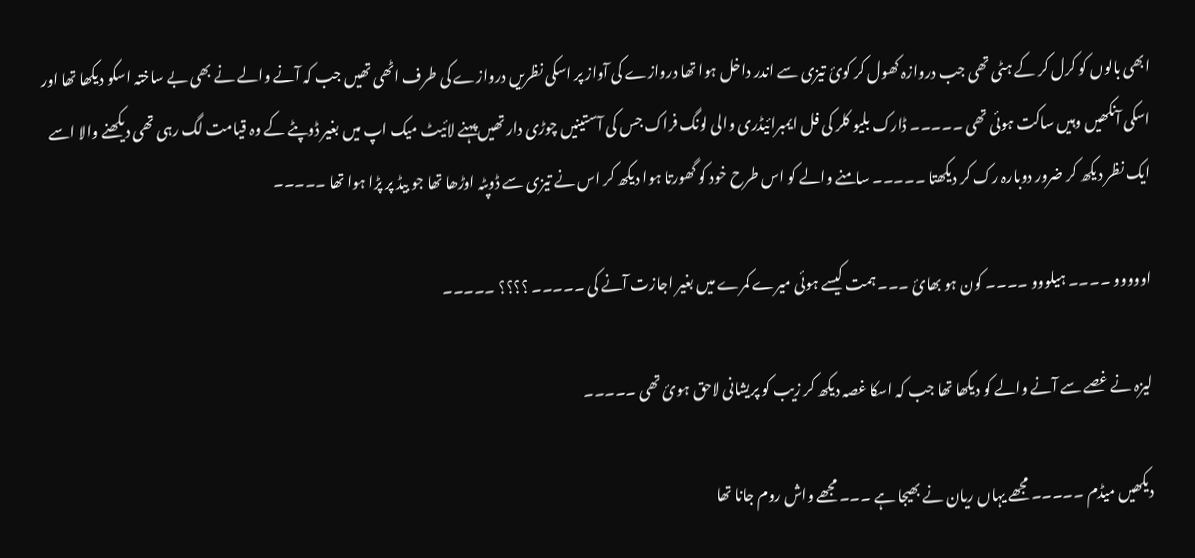ابھی بالوں کو کرل کر کے ہٹی تھی جب دروازہ کھول کر کوئ تیزی سے اندر داخل ہوا تھا دروازے کی آواز پر اسکی نظریں دروازے کی طرف اٹھی تھیں جب کہ آنے والے نے بھی بے ساختہ اسکو دیکھا تھا اور اسکی آنکھیں وہیں ساکت ہوئی تھی ۔۔۔۔۔ ڈارک بلیو کلر کی فل ایمبرائیڈری والی لونگ فراک جس کی آستینیں چوڑی دار تھیں پہنے لائیٹ میک اپ میں بغیر ڈوپٹے کے وہ قیامت لگ رہی تھی دیکھنے والا اسے ایک نظر دیکھ کر ضرور دوبارہ رک کر دیکھتا ۔۔۔۔۔ سامنے والے کو اس طرح خود کو گھورتا ہوا دیکھ کر اس نے تیزی سے ڈوپٹہ اوڑھا تھا جو بیڈ پر پڑا ہوا تھا ۔۔۔۔۔

اووووو ۔۔۔۔ ہیلووو ۔۔۔۔ کون ہو بھائ ۔۔۔ ہمت کیسے ہوئی میرے کمرے میں بغیر اجازت آنے کی ۔۔۔۔۔ ؟؟؟؟ ۔۔۔۔۔

لیزہ نے غصے سے آنے والے کو دیکھا تھا جب کہ اسکا غصہ دیکھ کر زیب کو پریشانی لاحق ہوئ تھی ۔۔۔۔۔

دیکھیں میڈم ۔۔۔۔۔ مجھے یہاں ریان نے بھیجا ہے ۔۔۔ مجھے واش روم جانا تھا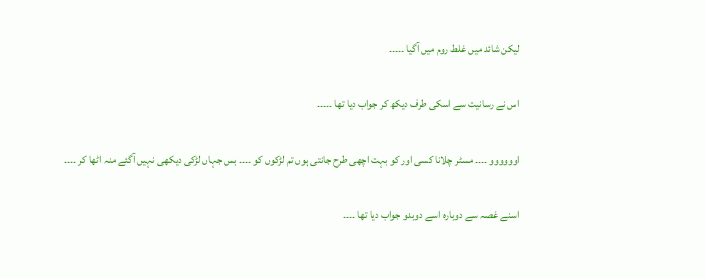لیکن شائد میں غلط روم میں آگیا ۔۔۔۔۔

اس نے رسانیت سے اسکی طرف دیکھ کر جواب دیا تھا ۔۔۔۔۔

اوووووو ۔۔۔۔ مسٹر چلانا کسی اور کو بہت اچھی طرح جانتی ہوں تم لڑکوں کو ۔۔۔۔ بس جہاں لڑکی دیکھی نہیں آگئے منہ اٹھا کر ۔۔۔۔

اسنے غصہ سے دوبارہ اسے دوبدو جواب دیا تھا ۔۔۔۔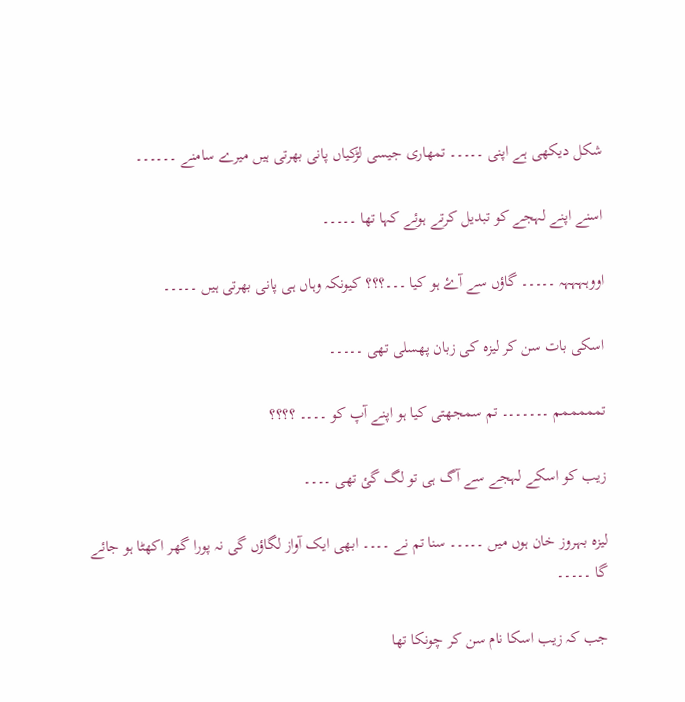شکل دیکھی ہے اپنی ۔۔۔۔۔ تمھاری جیسی لڑکیاں پانی بھرتی ہیں میرے سامنے ۔۔۔۔۔۔

اسنے اپنے لہجے کو تبدیل کرتے ہوئے کہا تھا ۔۔۔۔۔

اووہہہہہ ۔۔۔۔۔ گاؤں سے آۓ ہو کیا ۔۔۔؟؟؟ کیونکہ وہاں ہی پانی بھرتی ہیں ۔۔۔۔۔

اسکی بات سن کر لیزہ کی زبان پھسلی تھی ۔۔۔۔۔

تمممممم ۔۔۔۔۔۔۔ تم سمجھتی کیا ہو اپنے آپ کو ۔۔۔۔ ؟؟؟؟

زیب کو اسکے لہجے سے آگ ہی تو لگ گئ تھی ۔۔۔۔

لیزہ بہروز خان ہوں میں ۔۔۔۔۔ سنا تم نے ۔۔۔۔ ابھی ایک آواز لگاؤں گی نہ پورا گھر اکھٹا ہو جائے گا ۔۔۔۔۔

جب کہ زیب اسکا نام سن کر چونکا تھا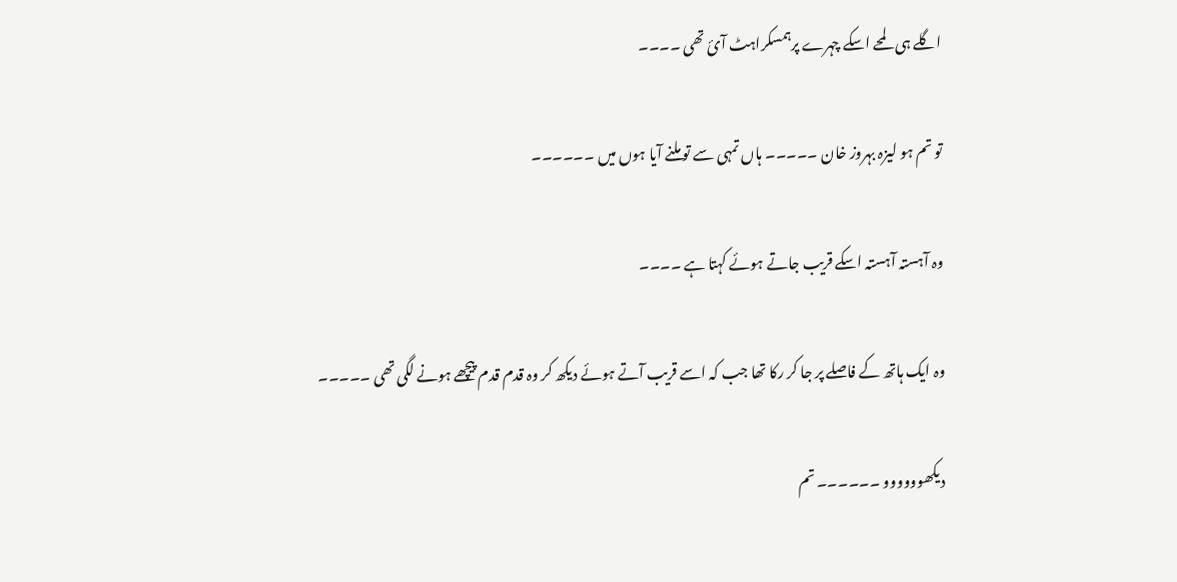اگلے ہی لمحے اسکے چہرے پرہمسکراہٹ آئ تھی ۔۔۔۔

تو تم ہو لیزہ بہروز خان ۔۔۔۔۔ ہاں تمہی سے تو ملنے آیا ہوں میں ۔۔۔۔۔۔

وہ آہستہ آہستہ اسکے قریب جاتے ہوئے کہتا ہے ۔۔۔۔

وہ ایک ہاتھ کے فاصلے پر جا کر رکا تھا جب کہ اسے قریب آتے ہوئے دیکھ کر وہ قدم قدم پیچھے ہونے لگی تھی ۔۔۔۔۔

دیکھوووووو ۔۔۔۔۔۔ تم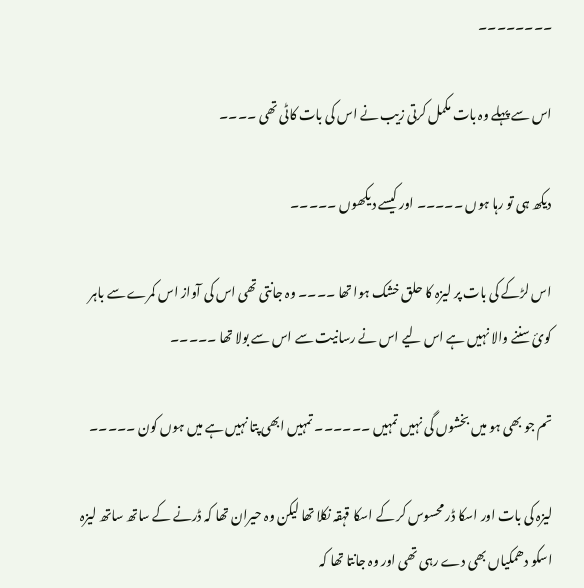۔۔۔۔۔۔۔۔

اس سے پہلے وہ بات مکمل کرتی زیب نے اس کی بات کاٹی تھی ۔۔۔۔

دیکھ ہی تو رہا ہوں ۔۔۔۔۔ اور کیسے دیکھوں ۔۔۔۔۔

اس لڑکے کی بات پر لیزہ کا حلق خشک ہوا تھا ۔۔۔۔ وہ جانتی تھی اس کی آواز اس کمرے سے باہر کوئ سننے والا نہیں ہے اس لیے اس نے رسانیت سے اس سے بولا تھا ۔۔۔۔۔

تم جو بھی ہو میں بخشوں گی نہیں تمہیں ۔۔۔۔۔۔ تمہیں ابھی پتا نہیں ہے میں ہوں کون ۔۔۔۔۔

لیزہ کی بات اور اسکا ڈر محسوس کر کے اسکا قہقہ نکلا تھا لیکن وہ حیران تھا کہ ڈرنے کے ساتھ ساتھ لیزہ اسکو دھمکیاں بھی دے رہی تھی اور وہ جانتا تھا کہ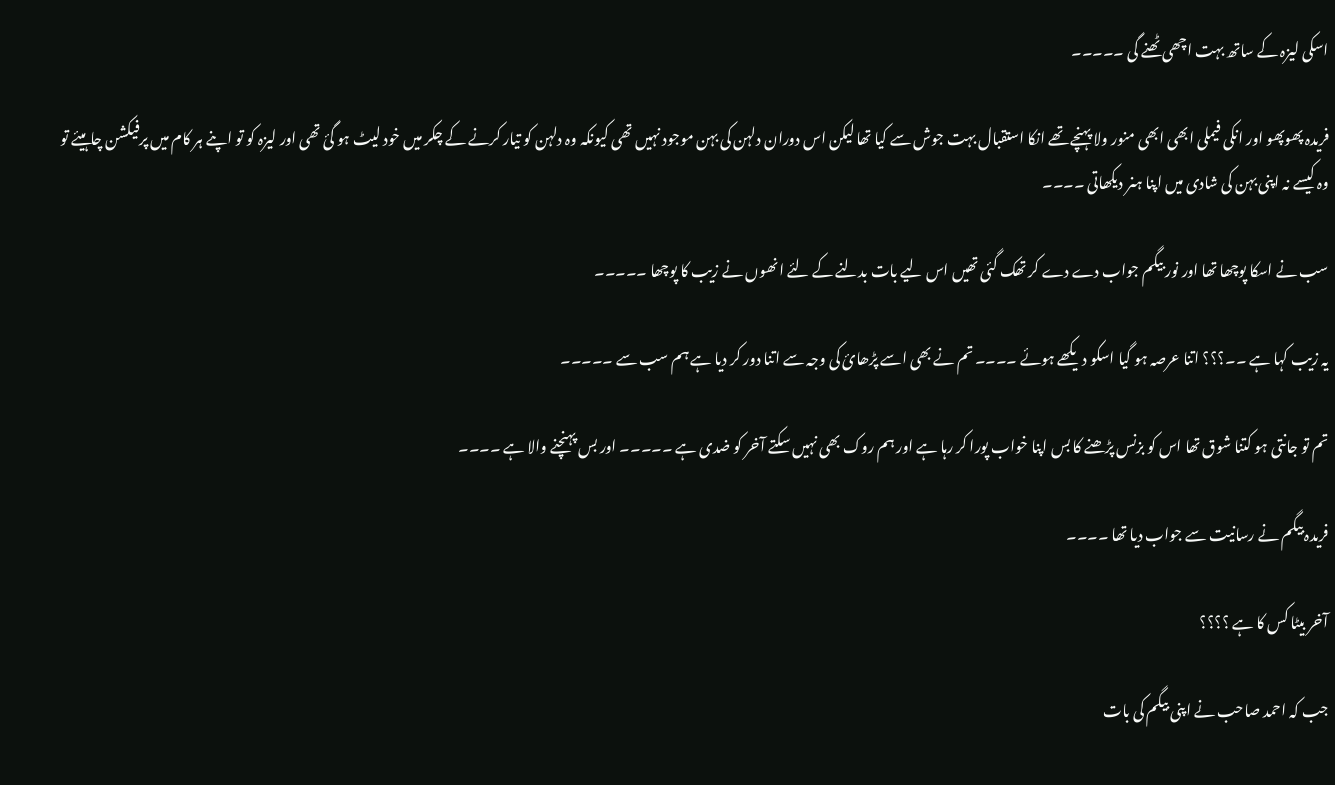اسکی لیزہ کے ساتھ بہت اچھی ٹھنے گی ۔۔۔۔۔

فریدہ پھوپھو اور انکی فیملی ابھی ابھی منور ولا پہنچے تھے انکا استقبال بہت جوش سے کیا تھا لیکن اس دوران دلہن کی بہن موجود نہیں تھی کیونکہ وہ دلہن کو تیار کرنے کے چکر میں خود لیٹ ہو گئ تھی اور لیزہ کو تو اپنے ہر کام میں پرفیکشن چاہیئے تو وہ کیسے نہ اپنی بہن کی شادی میں اپنا ہنر دیکھاتی ۔۔۔۔

سب نے اسکا پوچھا تھا اور نور بیگم جواب دے دے کر تھک گئی تھیں اس لیے بات بدلنے کے لئے انھوں نے زیب کا پوچھا ۔۔۔۔۔

یہ زیب کہا ہے ۔۔؟؟؟ اتنا عرصہ ہو گیا اسکو دیکھے ہوئے ۔۔۔۔ تم نے بھی اسے پڑھائ کی وجہ سے اتنا دور کر دیا ہے ہم سب سے ۔۔۔۔۔

تم تو جانتی ہو کتنا شوق تھا اس کو بزنس پڑھنے کا بس اپنا خواب پورا کر رہا ہے اور ہم روک بھی نہیں سکتے آخر کو ضدی ہے ۔۔۔۔۔ اور بس پہنچنے والا ہے ۔۔۔۔

فریدہ بیگم نے رسانیت سے جواب دیا تھا ۔۔۔۔

آخر بیٹا کس کا ہے ؟؟؟؟

جب کہ احمد صاحب نے اپنی بیگم کی بات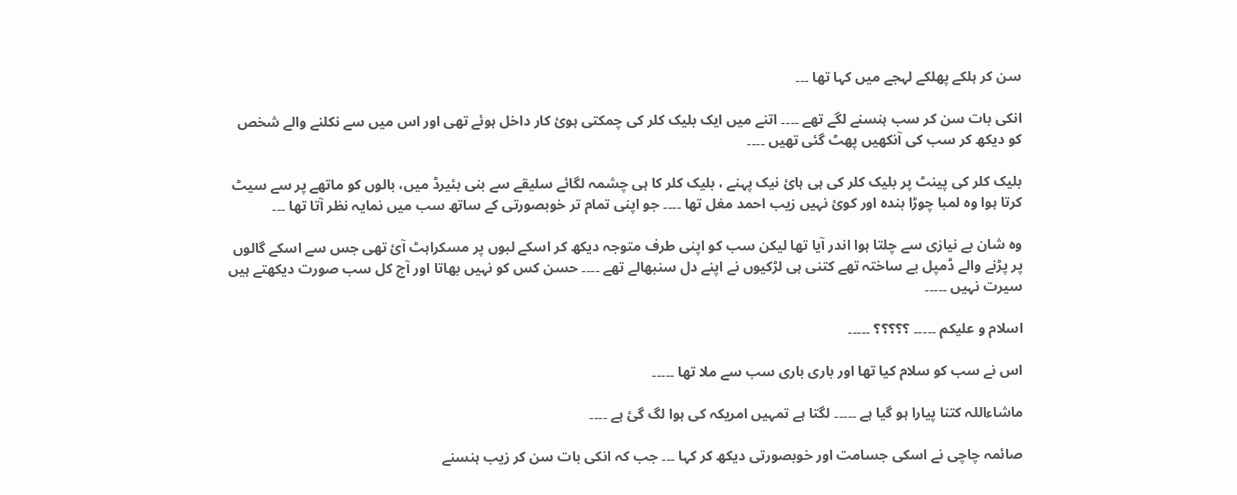سن کر ہلکے پھلکے لہجے میں کہا تھا ۔۔۔

انکی بات سن کر سب ہنسنے لگے تھے ۔۔۔۔ اتنے میں ایک بلیک کلر کی چمکتی ہوئ کار داخل ہوئے تھی اور اس میں سے نکلنے والے شخص کو دیکھ کر سب کی آنکھیں پھٹ گئی تھیں ۔۔۔۔

بلیک کلر کی پینٹ پر بلیک کلر کی ہی ہائ نیک پہنے ، بلیک کلر کا ہی چشمہ لگائے سلیقے سے بنی بئیرڈ میں، بالوں کو ماتھے پر سے سیٹ کرتا ہوا وہ لمبا چوڑا بندہ اور کوئ نہیں زیب احمد مغل تھا ۔۔۔۔ جو اپنی تمام تر خوبصورتی کے ساتھ سب میں نمایہ نظر آتا تھا ۔۔۔

وہ شان بے نیازی سے چلتا ہوا اندر آیا تھا لیکن سب کو اپنی طرف متوجہ دیکھ کر اسکے لبوں پر مسکراہٹ آئ تھی جس سے اسکے گالوں پر پڑنے والے ڈمپل بے ساختہ تھے کتنی ہی لڑکیوں نے اپنے دل سنبھالے تھے ۔۔۔۔ حسن کس کو نہیں بھاتا اور آج کل سب صورت دیکھتے ہیں سیرت نہیں ۔۔۔۔۔

اسلام و علیکم ۔۔۔۔۔ ؟؟؟؟؟ ۔۔۔۔۔

اس نے سب کو سلام کیا تھا اور باری باری سب سے ملا تھا ۔۔۔۔۔

ماشاءاللہ کتنا پیارا ہو گیا ہے ۔۔۔۔۔ لگتا ہے تمہیں امریکہ کی ہوا لگ گئ ہے ۔۔۔۔

صائمہ چاچی نے اسکی جسامت اور خوبصورتی دیکھ کر کہا ۔۔۔ جب کہ انکی بات سن کر زیب ہنسنے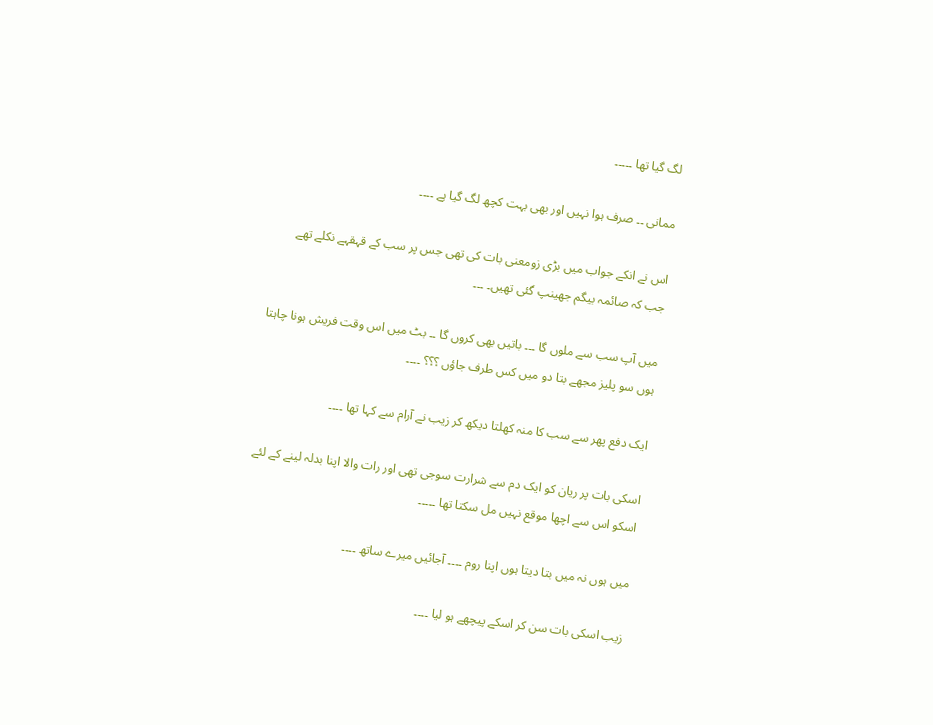لگ گیا تھا ۔۔۔۔۔

ممانی ۔۔ صرف ہوا نہیں اور بھی بہت کچھ لگ گیا ہے ۔۔۔۔

اس نے انکے جواب میں بڑی زومعنی بات کی تھی جس پر سب کے قہقہے نکلے تھے جب کہ صائمہ بیگم جھینپ گئی تھیں۔ ۔۔۔

میں آپ سب سے ملوں گا ۔۔۔ باتیں بھی کروں گا ۔۔ بٹ میں اس وقت فریش ہونا چاہتا ہوں سو پلیز مجھے بتا دو میں کس طرف جاؤں ؟؟؟ ۔۔۔۔

ایک دفع پھر سے سب کا منہ کھلتا دیکھ کر زیب نے آرام سے کہا تھا ۔۔۔۔

اسکی بات پر ریان کو ایک دم سے شرارت سوجی تھی اور رات والا اپنا بدلہ لینے کے لئے اسکو اس سے اچھا موقع نہیں مل سکتا تھا ۔۔۔۔۔

میں ہوں نہ میں بتا دیتا ہوں اپنا روم ۔۔۔۔ آجائیں میرے ساتھ ۔۔۔۔

زیب اسکی بات سن کر اسکے پیچھے ہو لیا ۔۔۔۔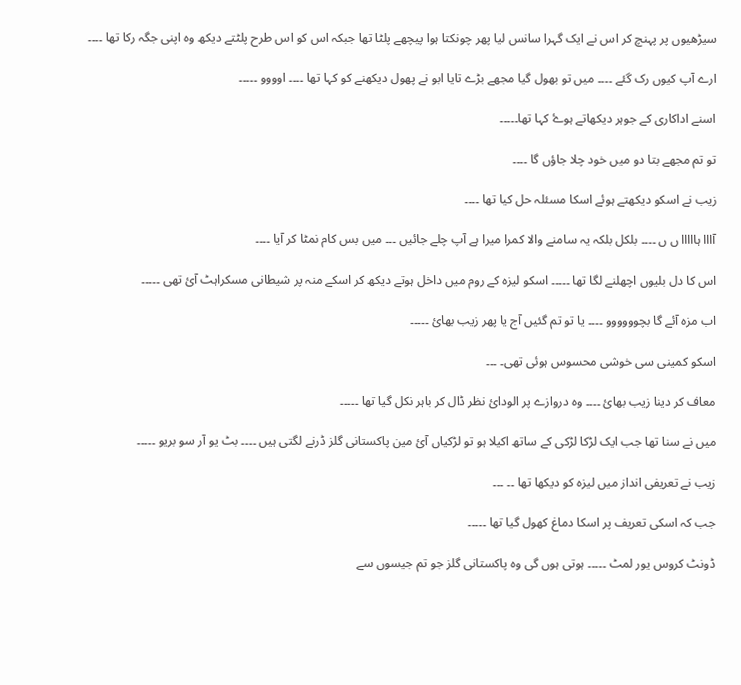سیڑھیوں پر پہنچ کر اس نے ایک گہرا سانس لیا پھر چونکتا ہوا پیچھے پلٹا تھا جبکہ اس کو اس طرح پلٹتے دیکھ وہ اپنی جگہ رکا تھا ۔۔۔۔

ارے آپ کیوں رک گئے ۔۔۔۔ میں تو بھول گیا مجھے بڑے تایا ابو نے پھول دیکھنے کو کہا تھا ۔۔۔۔ اوووو ۔۔۔۔۔

اسنے اداکاری کے جوہر دیکھاتے ہوۓ کہا تھا۔۔۔۔۔

تو تم مجھے بتا دو میں خود چلا جاؤں گا ۔۔۔۔

زیب نے اسکو دیکھتے ہوئے اسکا مسئلہ حل کیا تھا ۔۔۔۔

آااا ہااااا ں ں ۔۔۔۔ بلکل بلکہ یہ سامنے والا کمرا میرا ہے آپ چلے جائیں ۔۔۔ میں بس کام نمٹا کر آیا ۔۔۔۔

اس کا دل بلیوں اچھلنے لگا تھا ۔۔۔۔۔ اسکو لیزہ کے روم میں داخل ہوتے دیکھ کر اسکے منہ پر شیطانی مسکراہٹ آئ تھی ۔۔۔۔۔

اب مزہ آئے گا بچوووووو ۔۔۔۔ یا تو تم گئیں آج یا پھر زیب بھائ ۔۔۔۔۔

اسکو کمینی سی خوشی محسوس ہوئی تھی۔ ۔۔۔

معاف کر دینا زیب بھائ ۔۔۔۔ وہ دروازے پر الودائ نظر ڈال کر باہر نکل گیا تھا ۔۔۔۔۔

میں نے سنا تھا جب ایک لڑکا لڑکی کے ساتھ اکیلا ہو تو لڑکیاں آئ مین پاکستانی گلز ڈرنے لگتی ہیں ۔۔۔۔ بٹ یو آر سو بریو ۔۔۔۔۔

زیب نے تعریفی انداز میں لیزہ کو دیکھا تھا ۔۔ ۔۔۔

جب کہ اسکی تعریف پر اسکا دماغ کھول گیا تھا ۔۔۔۔۔

ڈونٹ کروس یور لمٹ ۔۔۔۔۔ ہوتی ہوں گی وہ پاکستانی گلز جو تم جیسوں سے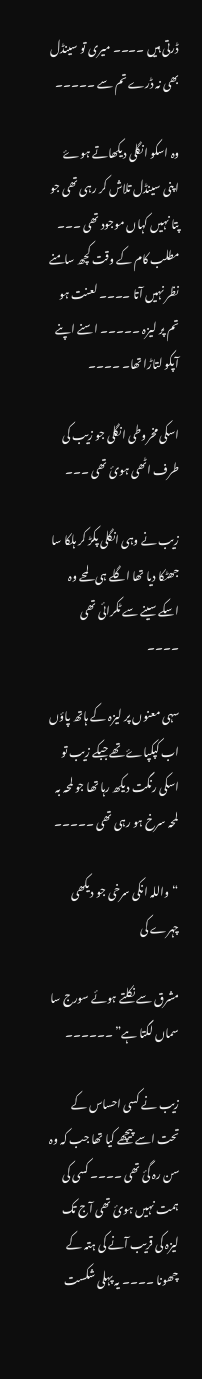ڈرتی ہیں ۔۔۔۔ میری تو سینڈل بھی نہ ڈرے تم سے ۔۔۔۔۔

وہ اسکو انگلی دیکھاتے ہوۓ اپنی سینڈل تلاش کر رہی تھی جو پتا نہیں کہاں موجود تھی ۔۔۔ مطلب کام کے وقت کچھ سامنے نظر نہیں آتا ۔۔۔۔ لعنت ہو تم پر لیزہ ۔۔۔۔۔ اسنے اپنے آپکو لتاڑا تھا۔ ۔۔۔۔

اسکی مخروطی انگلی جو زیب کی طرف اٹھی ہوئ تھی ۔۔۔

زیب نے وہی انگلی پکڑ کر ہلکا سا جھٹکا دیا تھا اگلے ہی لمحے وہ اسکے سینے سے ٹکرائی تھی ۔۔۔۔

سہی معنوں پر لیزہ کے ہاتھ پاؤں اب کپکپاۓ تھے جبکے زیب تو اسکی رنگت دیکھ رہا تھا جو لمحہ بہ لمحہ سرخ ہو رہی تھی ۔۔۔۔۔

“واللہ انکی سرخی جو دیکھی چہرے کی

مشرق سے نکلتے ہوئے سورج سا سماں لگتا ہے” ۔۔۔۔۔۔

زیب نے کسی احساس کے تحت اسے پیچھے کیا تھا جب کہ وہ سن رہ گئ تھی ۔۔۔۔ کسی کی ہمت نہیں ہوئ تھی آج تک لیزہ کی قریب آنے کی ہتہ کے چھونا ۔۔۔۔ یہ پہلی شکست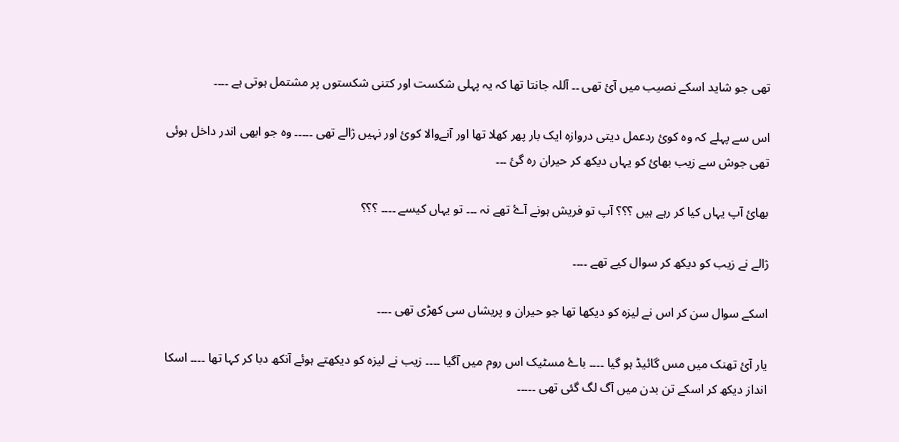تھی جو شاید اسکے نصیب میں آئ تھی ۔۔ آللہ جانتا تھا کہ یہ پہلی شکست اور کتنی شکستوں پر مشتمل ہوتی ہے ۔۔۔۔

اس سے پہلے کہ وہ کوئ ردعمل دیتی دروازہ ایک بار پھر کھلا تھا اور آنےوالا کوئ اور نہیں ژالے تھی ۔۔۔۔۔ وہ جو ابھی اندر داخل ہوئی تھی جوش سے زیب بھائ کو یہاں دیکھ کر حیران رہ گئ ۔۔۔

بھائ آپ یہاں کیا کر رہے ہیں ؟؟؟ آپ تو فریش ہونے آۓ تھے نہ ۔۔۔ تو یہاں کیسے ۔۔۔۔ ؟؟؟

ژالے نے زیب کو دیکھ کر سوال کیے تھے ۔۔۔۔

اسکے سوال سن کر اس نے لیزہ کو دیکھا تھا جو حیران و پریشاں سی کھڑی تھی ۔۔۔۔

یار آئ تھنک میں مس گائیڈ ہو گیا ۔۔۔۔ باۓ مسٹیک اس روم میں آگیا ۔۔۔۔ زیب نے لیزہ کو دیکھتے ہوئے آنکھ دبا کر کہا تھا ۔۔۔۔ اسکا انداز دیکھ کر اسکے تن بدن میں آگ لگ گئی تھی ۔۔۔۔۔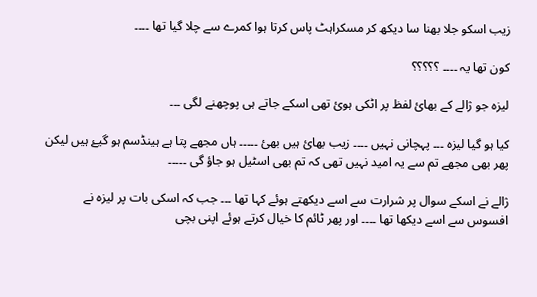زیب اسکو جلا بھنا سا دیکھ کر مسکراہٹ پاس کرتا ہوا کمرے سے چلا گیا تھا ۔۔۔۔

کون تھا یہ ۔۔۔۔ ؟؟؟؟؟

لیزہ جو ژالے کے بھائ لفظ پر اٹکی ہوئ تھی اسکے جاتے ہی پوچھنے لگی ۔۔۔

کیا ہو گیا لیزہ ۔۔۔ پہچانی نہیں ۔۔۔۔ زیب بھائ ہیں بھئ ۔۔۔۔۔ ہاں مجھے پتا ہے ہینڈسم ہو گیۓ ہیں لیکن پھر بھی مجھے تم سے یہ امید نہیں تھی کہ تم بھی اسٹیل ہو جاؤ گی ۔۔۔۔۔

ژالے نے اسکے سوال پر شرارت سے اسے دیکھتے ہوئے کہا تھا ۔۔۔ جب کہ اسکی بات پر لیزہ نے افسوس سے اسے دیکھا تھا ۔۔۔۔ اور پھر ٹائم کا خیال کرتے ہوئے اپنی بچی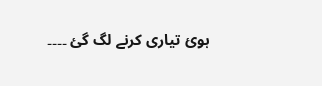ہوئ تیاری کرنے لگ گئ ۔۔۔۔